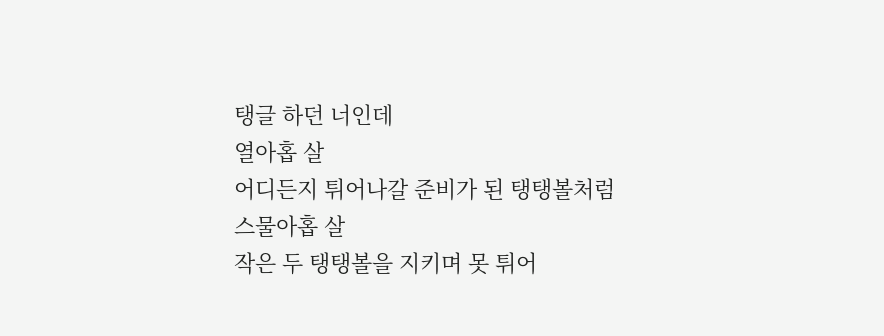탱글 하던 너인데
열아홉 살
어디든지 튀어나갈 준비가 된 탱탱볼처럼
스물아홉 살
작은 두 탱탱볼을 지키며 못 튀어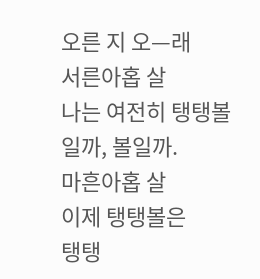오른 지 오—래
서른아홉 살
나는 여전히 탱탱볼일까, 볼일까.
마흔아홉 살
이제 탱탱볼은
탱탱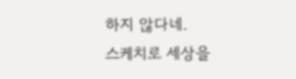하지 않다네.
스케치로 세상을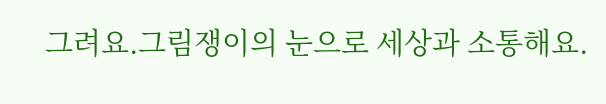그려요.그림쟁이의 눈으로 세상과 소통해요.